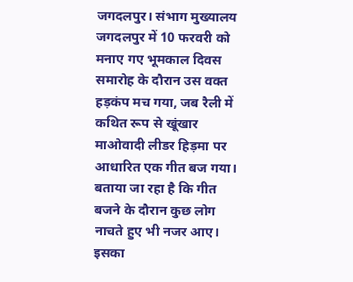जगदलपुर। संभाग मुख्यालय जगदलपुर में 10 फरवरी को मनाए गए भूमकाल दिवस समारोह के दौरान उस वक्त हड़कंप मच गया, जब रैली में कथित रूप से खूंखार माओवादी लीडर हिड़मा पर आधारित एक गीत बज गया। बताया जा रहा है कि गीत बजने के दौरान कुछ लोग नाचते हुए भी नजर आए। इसका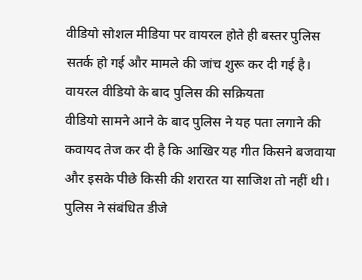वीडियो सोशल मीडिया पर वायरल होते ही बस्तर पुलिस सतर्क हो गई और मामले की जांच शुरू कर दी गई है।
वायरल वीडियो के बाद पुलिस की सक्रियता
वीडियो सामने आने के बाद पुलिस ने यह पता लगाने की कवायद तेज कर दी है कि आखिर यह गीत किसने बजवाया और इसके पीछे किसी की शरारत या साजिश तो नहीं थी। पुलिस ने संबंधित डीजे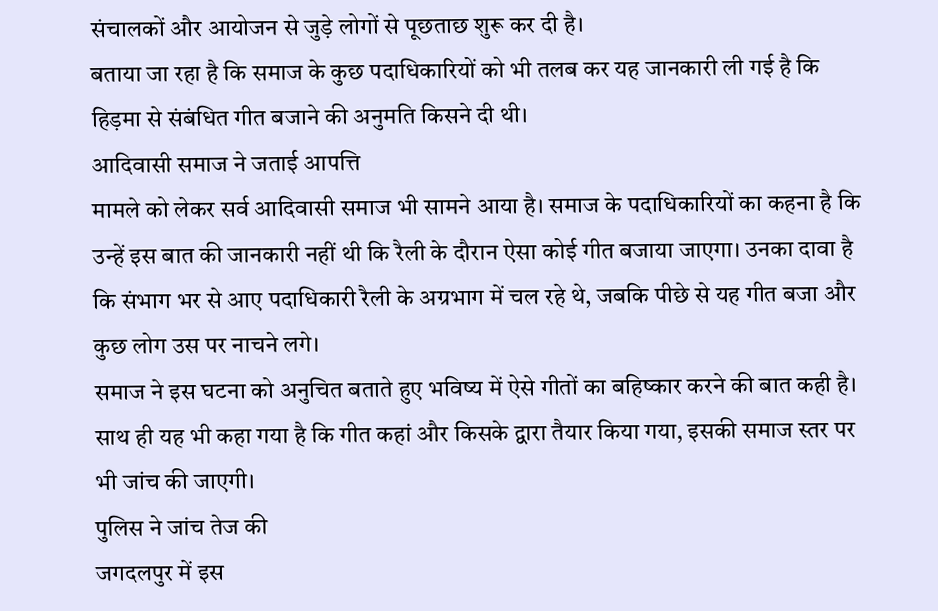संचालकों और आयोजन से जुड़े लोगों से पूछताछ शुरू कर दी है।
बताया जा रहा है कि समाज के कुछ पदाधिकारियों को भी तलब कर यह जानकारी ली गई है कि हिड़मा से संबंधित गीत बजाने की अनुमति किसने दी थी।
आदिवासी समाज ने जताई आपत्ति
मामले को लेकर सर्व आदिवासी समाज भी सामने आया है। समाज के पदाधिकारियों का कहना है कि उन्हें इस बात की जानकारी नहीं थी कि रैली के दौरान ऐसा कोई गीत बजाया जाएगा। उनका दावा है कि संभाग भर से आए पदाधिकारी रैली के अग्रभाग में चल रहे थे, जबकि पीछे से यह गीत बजा और कुछ लोग उस पर नाचने लगे।
समाज ने इस घटना को अनुचित बताते हुए भविष्य में ऐसे गीतों का बहिष्कार करने की बात कही है। साथ ही यह भी कहा गया है कि गीत कहां और किसके द्वारा तैयार किया गया, इसकी समाज स्तर पर भी जांच की जाएगी।
पुलिस ने जांच तेज की
जगदलपुर में इस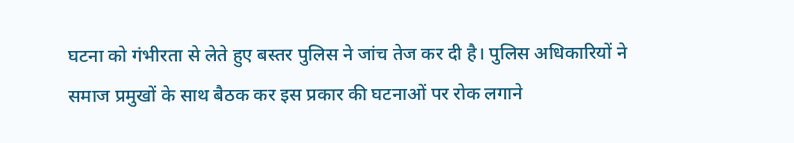घटना को गंभीरता से लेते हुए बस्तर पुलिस ने जांच तेज कर दी है। पुलिस अधिकारियों ने समाज प्रमुखों के साथ बैठक कर इस प्रकार की घटनाओं पर रोक लगाने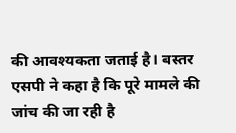की आवश्यकता जताई है। बस्तर एसपी ने कहा है कि पूरे मामले की जांच की जा रही है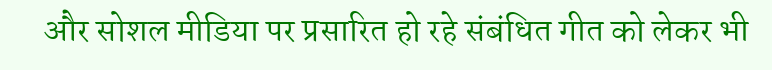और सोशल मीडिया पर प्रसारित हो रहे संबंधित गीत को लेकर भी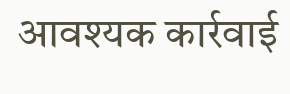आवश्यक कार्रवाई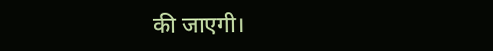की जाएगी।